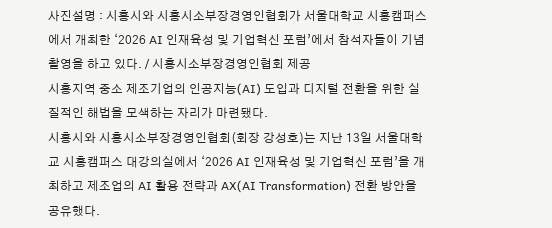사진설명 : 시흥시와 시흥시소부장경영인협회가 서울대학교 시흥캠퍼스에서 개최한 ‘2026 AI 인재육성 및 기업혁신 포럼’에서 참석자들이 기념촬영을 하고 있다. / 시흥시소부장경영인협회 제공
시흥지역 중소 제조기업의 인공지능(AI) 도입과 디지털 전환을 위한 실질적인 해법을 모색하는 자리가 마련됐다.
시흥시와 시흥시소부장경영인협회(회장 강성호)는 지난 13일 서울대학교 시흥캠퍼스 대강의실에서 ‘2026 AI 인재육성 및 기업혁신 포럼’을 개최하고 제조업의 AI 활용 전략과 AX(AI Transformation) 전환 방안을 공유했다.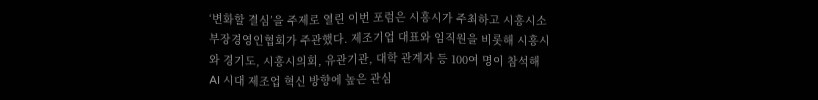‘변화할 결심’을 주제로 열린 이번 포럼은 시흥시가 주최하고 시흥시소부장경영인협회가 주관했다. 제조기업 대표와 임직원을 비롯해 시흥시와 경기도, 시흥시의회, 유관기관, 대학 관계자 등 100여 명이 참석해 AI 시대 제조업 혁신 방향에 높은 관심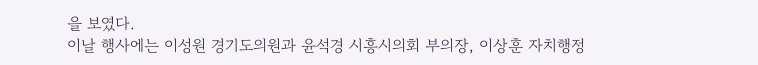을 보였다.
이날 행사에는 이성원 경기도의원과 윤석경 시흥시의회 부의장, 이상훈 자치행정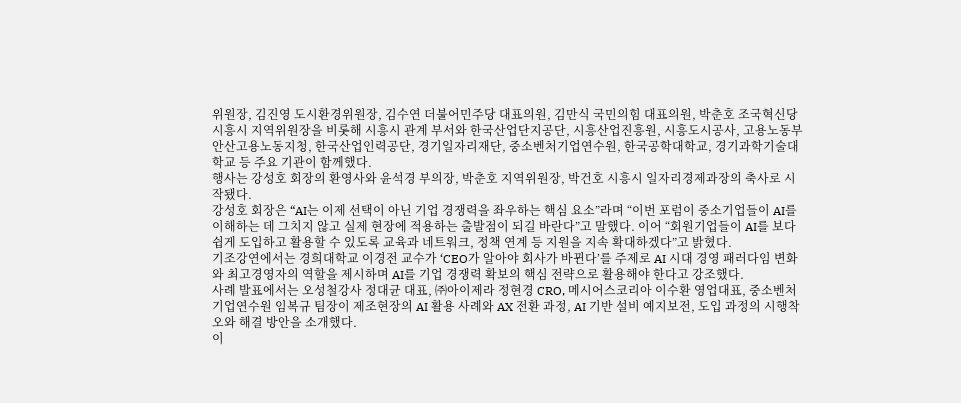위원장, 김진영 도시환경위원장, 김수연 더불어민주당 대표의원, 김만식 국민의힘 대표의원, 박춘호 조국혁신당 시흥시 지역위원장을 비롯해 시흥시 관계 부서와 한국산업단지공단, 시흥산업진흥원, 시흥도시공사, 고용노동부 안산고용노동지청, 한국산업인력공단, 경기일자리재단, 중소벤처기업연수원, 한국공학대학교, 경기과학기술대학교 등 주요 기관이 함께했다.
행사는 강성호 회장의 환영사와 윤석경 부의장, 박춘호 지역위원장, 박건호 시흥시 일자리경제과장의 축사로 시작됐다.
강성호 회장은 “AI는 이제 선택이 아닌 기업 경쟁력을 좌우하는 핵심 요소”라며 “이번 포럼이 중소기업들이 AI를 이해하는 데 그치지 않고 실제 현장에 적용하는 출발점이 되길 바란다”고 말했다. 이어 “회원기업들이 AI를 보다 쉽게 도입하고 활용할 수 있도록 교육과 네트워크, 정책 연계 등 지원을 지속 확대하겠다”고 밝혔다.
기조강연에서는 경희대학교 이경전 교수가 ‘CEO가 알아야 회사가 바뀐다’를 주제로 AI 시대 경영 패러다임 변화와 최고경영자의 역할을 제시하며 AI를 기업 경쟁력 확보의 핵심 전략으로 활용해야 한다고 강조했다.
사례 발표에서는 오성철강사 정대균 대표, ㈜아이제라 정현경 CRO, 메시어스코리아 이수환 영업대표, 중소벤처기업연수원 임복규 팀장이 제조현장의 AI 활용 사례와 AX 전환 과정, AI 기반 설비 예지보전, 도입 과정의 시행착오와 해결 방안을 소개했다.
이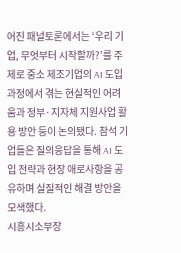어진 패널토론에서는 ‘우리 기업, 무엇부터 시작할까?’를 주제로 중소 제조기업의 AI 도입 과정에서 겪는 현실적인 어려움과 정부·지자체 지원사업 활용 방안 등이 논의됐다. 참석 기업들은 질의응답을 통해 AI 도입 전략과 현장 애로사항을 공유하며 실질적인 해결 방안을 모색했다.
시흥시소부장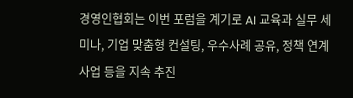경영인협회는 이번 포럼을 계기로 AI 교육과 실무 세미나, 기업 맞춤형 컨설팅, 우수사례 공유, 정책 연계 사업 등을 지속 추진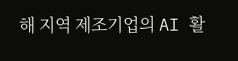해 지역 제조기업의 AI 활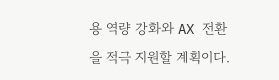용 역량 강화와 AX 전환을 적극 지원할 계획이다.